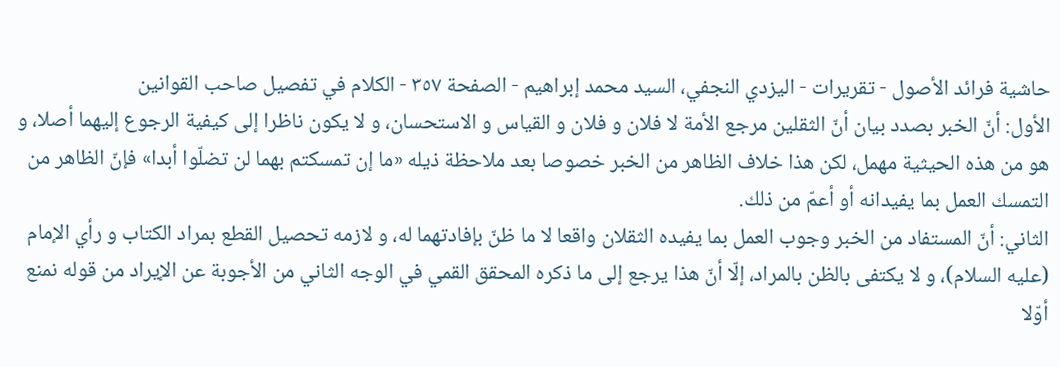حاشية فرائد الأصول - تقريرات - اليزدي النجفي، السيد محمد إبراهيم - الصفحة ٣٥٧ - الكلام في تفصيل صاحب القوانين
الأول: أنّ الخبر بصدد بيان أنّ الثقلين مرجع الأمة لا فلان و فلان و القياس و الاستحسان، و لا يكون ناظرا إلى كيفية الرجوع إليهما أصلا، و هو من هذه الحيثية مهمل، لكن هذا خلاف الظاهر من الخبر خصوصا بعد ملاحظة ذيله «ما إن تمسكتم بهما لن تضلّوا أبدا» فإنّ الظاهر من التمسك العمل بما يفيدانه أو أعمّ من ذلك.
الثاني: أنّ المستفاد من الخبر وجوب العمل بما يفيده الثقلان واقعا لا ما ظنّ بإفادتهما له، و لازمه تحصيل القطع بمراد الكتاب و رأي الإمام (عليه السلام)، و لا يكتفى بالظن بالمراد، إلّا أنّ هذا يرجع إلى ما ذكره المحقق القمي في الوجه الثاني من الأجوبة عن الإيراد من قوله نمنع أوّلا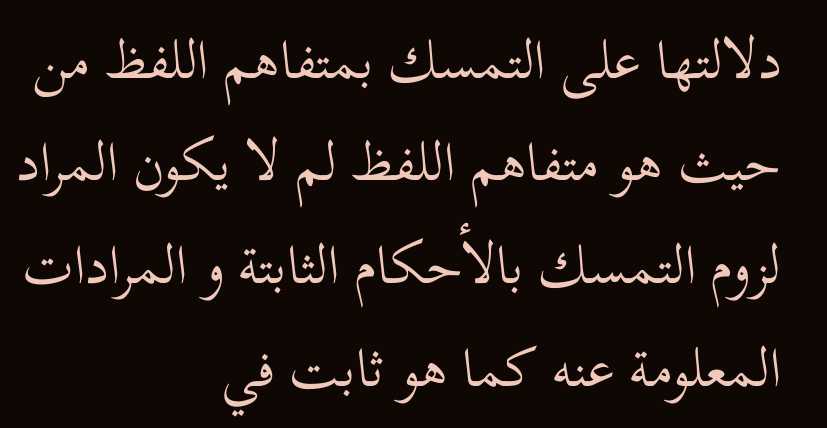دلالتها على التمسك بمتفاهم اللفظ من حيث هو متفاهم اللفظ لم لا يكون المراد لزوم التمسك بالأحكام الثابتة و المرادات المعلومة عنه كما هو ثابت في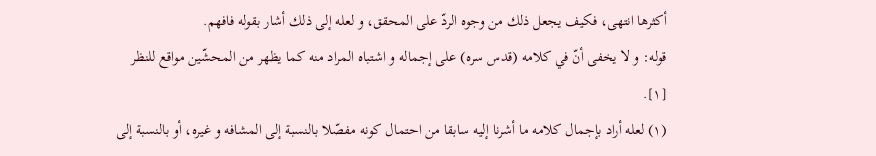أكثرها انتهى، فكيف يجعل ذلك من وجوه الردّ على المحقق، و لعله إلى ذلك أشار بقوله فافهم.
قوله: و لا يخفى أنّ في كلامه (قدس سره) على إجماله و اشتباه المراد منه كما يظهر من المحشّين مواقع للنظر [١].
(١) لعله أراد بإجمال كلامه ما أشرنا إليه سابقا من احتمال كونه مفصّلا بالنسبة إلى المشافه و غيره، أو بالنسبة إلى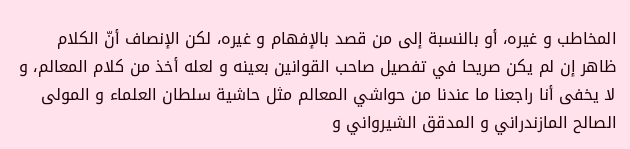المخاطب و غيره، أو بالنسبة إلى من قصد بالإفهام و غيره، لكن الإنصاف أنّ الكلام ظاهر إن لم يكن صريحا في تفصيل صاحب القوانين بعينه و لعله أخذ من كلام المعالم، و لا يخفى أنا راجعنا ما عندنا من حواشي المعالم مثل حاشية سلطان العلماء و المولى الصالح المازندراني و المدقق الشيرواني و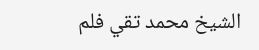الشيخ محمد تقي فلم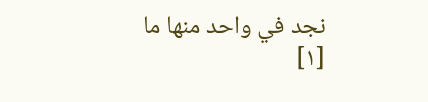نجد في واحد منها ما
[١]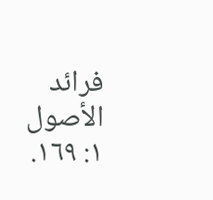فرائد الأصول ١: ١٦٩.